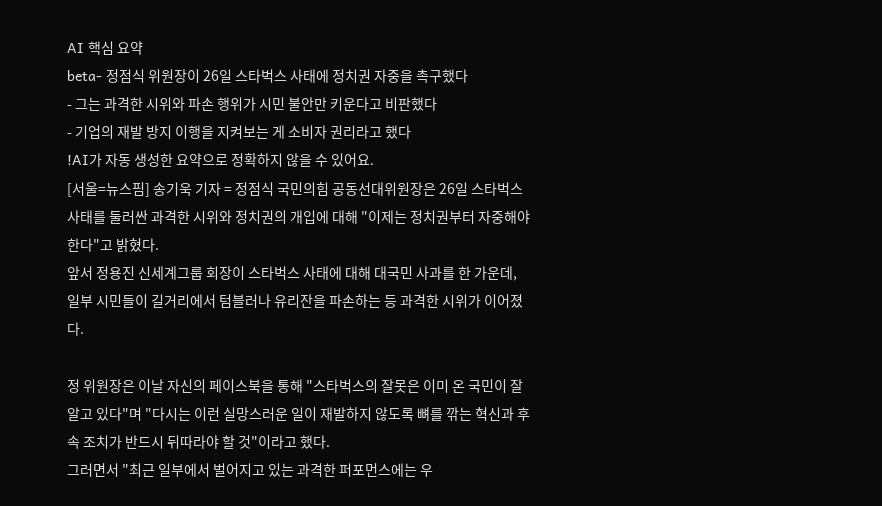AI 핵심 요약
beta- 정점식 위원장이 26일 스타벅스 사태에 정치권 자중을 촉구했다
- 그는 과격한 시위와 파손 행위가 시민 불안만 키운다고 비판했다
- 기업의 재발 방지 이행을 지켜보는 게 소비자 권리라고 했다
!AI가 자동 생성한 요약으로 정확하지 않을 수 있어요.
[서울=뉴스핌] 송기욱 기자 = 정점식 국민의힘 공동선대위원장은 26일 스타벅스 사태를 둘러싼 과격한 시위와 정치권의 개입에 대해 "이제는 정치권부터 자중해야 한다"고 밝혔다.
앞서 정용진 신세계그룹 회장이 스타벅스 사태에 대해 대국민 사과를 한 가운데, 일부 시민들이 길거리에서 텀블러나 유리잔을 파손하는 등 과격한 시위가 이어졌다.

정 위원장은 이날 자신의 페이스북을 통해 "스타벅스의 잘못은 이미 온 국민이 잘 알고 있다"며 "다시는 이런 실망스러운 일이 재발하지 않도록 뼈를 깎는 혁신과 후속 조치가 반드시 뒤따라야 할 것"이라고 했다.
그러면서 "최근 일부에서 벌어지고 있는 과격한 퍼포먼스에는 우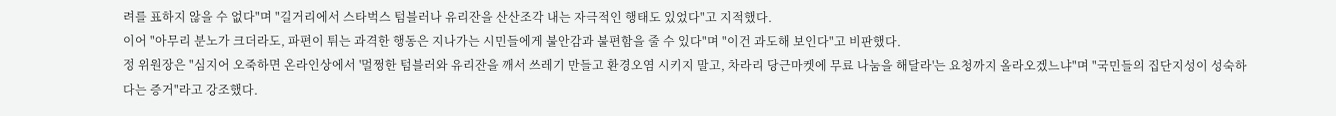려를 표하지 않을 수 없다"며 "길거리에서 스타벅스 텀블러나 유리잔을 산산조각 내는 자극적인 행태도 있었다"고 지적했다.
이어 "아무리 분노가 크더라도, 파편이 튀는 과격한 행동은 지나가는 시민들에게 불안감과 불편함을 줄 수 있다"며 "이건 과도해 보인다"고 비판했다.
정 위원장은 "심지어 오죽하면 온라인상에서 '멀쩡한 텀블러와 유리잔을 깨서 쓰레기 만들고 환경오염 시키지 말고, 차라리 당근마켓에 무료 나눔을 해달라'는 요청까지 올라오겠느냐"며 "국민들의 집단지성이 성숙하다는 증거"라고 강조했다.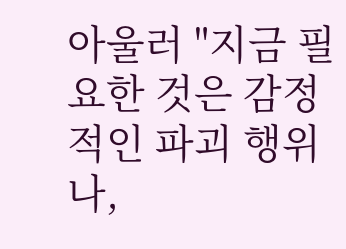아울러 "지금 필요한 것은 감정적인 파괴 행위나,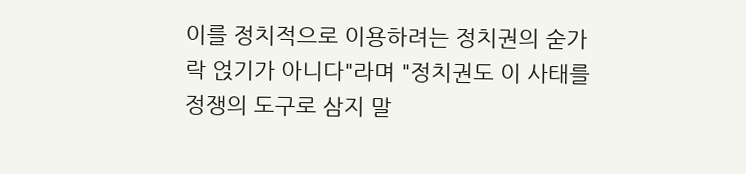이를 정치적으로 이용하려는 정치권의 숟가락 얹기가 아니다"라며 "정치권도 이 사태를 정쟁의 도구로 삼지 말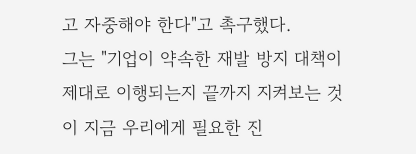고 자중해야 한다"고 촉구했다.
그는 "기업이 약속한 재발 방지 대책이 제대로 이행되는지 끝까지 지켜보는 것이 지금 우리에게 필요한 진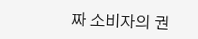짜 소비자의 권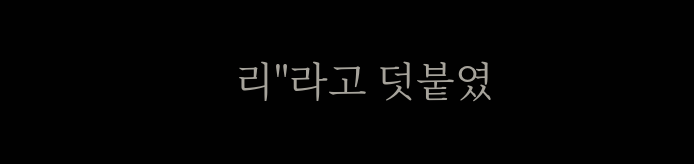리"라고 덧붙였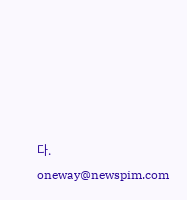다.
oneway@newspim.com